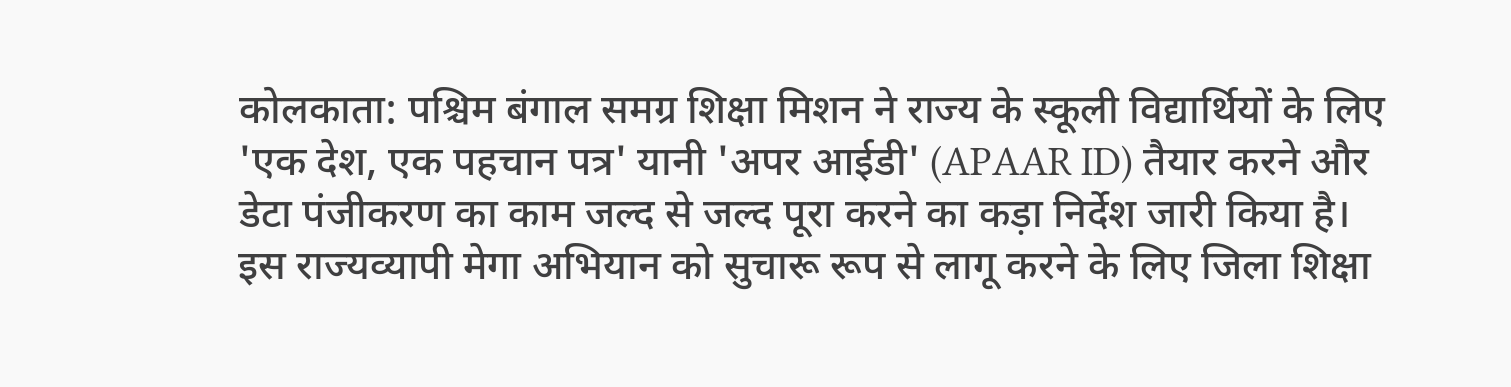कोलकाता: पश्चिम बंगाल समग्र शिक्षा मिशन ने राज्य के स्कूली विद्यार्थियों के लिए 'एक देश, एक पहचान पत्र' यानी 'अपर आईडी' (APAAR ID) तैयार करने और डेटा पंजीकरण का काम जल्द से जल्द पूरा करने का कड़ा निर्देश जारी किया है। इस राज्यव्यापी मेगा अभियान को सुचारू रूप से लागू करने के लिए जिला शिक्षा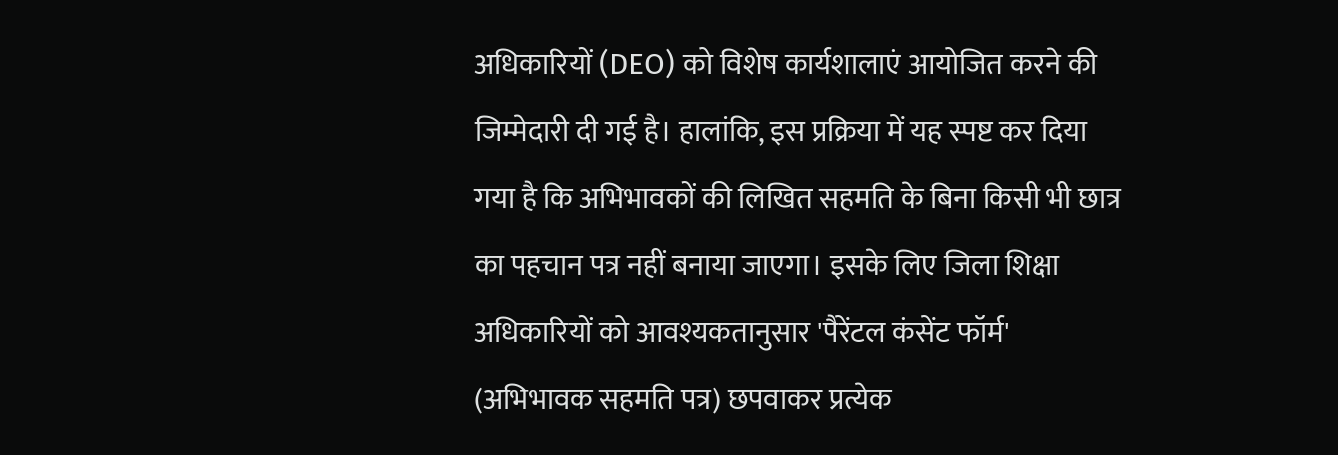अधिकारियों (DEO) को विशेष कार्यशालाएं आयोजित करने की जिम्मेदारी दी गई है। हालांकि, इस प्रक्रिया में यह स्पष्ट कर दिया गया है कि अभिभावकों की लिखित सहमति के बिना किसी भी छात्र का पहचान पत्र नहीं बनाया जाएगा। इसके लिए जिला शिक्षा अधिकारियों को आवश्यकतानुसार 'पैरेंटल कंसेंट फॉर्म' (अभिभावक सहमति पत्र) छपवाकर प्रत्येक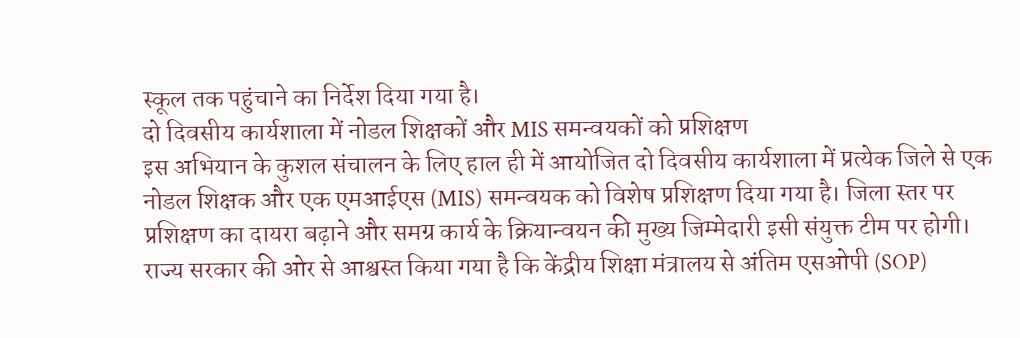स्कूल तक पहुंचाने का निर्देश दिया गया है।
दो दिवसीय कार्यशाला में नोडल शिक्षकों और MIS समन्वयकों को प्रशिक्षण
इस अभियान के कुशल संचालन के लिए हाल ही में आयोजित दो दिवसीय कार्यशाला में प्रत्येक जिले से एक नोडल शिक्षक और एक एमआईएस (MIS) समन्वयक को विशेष प्रशिक्षण दिया गया है। जिला स्तर पर प्रशिक्षण का दायरा बढ़ाने और समग्र कार्य के क्रियान्वयन की मुख्य जिम्मेदारी इसी संयुक्त टीम पर होगी। राज्य सरकार की ओर से आश्वस्त किया गया है कि केंद्रीय शिक्षा मंत्रालय से अंतिम एसओपी (SOP)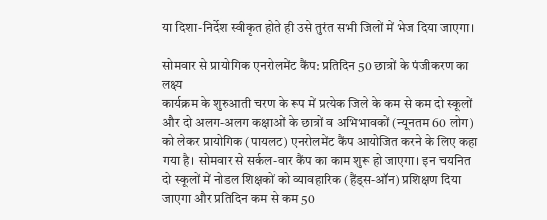या दिशा-निर्देश स्वीकृत होते ही उसे तुरंत सभी जिलों में भेज दिया जाएगा।

सोमवार से प्रायोगिक एनरोलमेंट कैंप: प्रतिदिन 50 छात्रों के पंजीकरण का लक्ष्य
कार्यक्रम के शुरुआती चरण के रूप में प्रत्येक जिले के कम से कम दो स्कूलों और दो अलग-अलग कक्षाओं के छात्रों व अभिभावकों (न्यूनतम 60 लोग) को लेकर प्रायोगिक (पायलट) एनरोलमेंट कैंप आयोजित करने के लिए कहा गया है। सोमवार से सर्कल-वार कैंप का काम शुरू हो जाएगा। इन चयनित दो स्कूलों में नोडल शिक्षकों को व्यावहारिक (हैंड्स-ऑन) प्रशिक्षण दिया जाएगा और प्रतिदिन कम से कम 50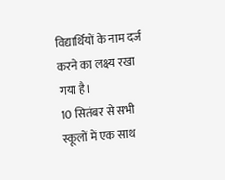विद्यार्थियों के नाम दर्ज करने का लक्ष्य रखा गया है।
10 सितंबर से सभी स्कूलों में एक साथ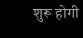शुरू होगी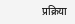प्रक्रिया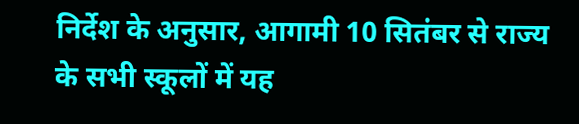निर्देश के अनुसार, आगामी 10 सितंबर से राज्य के सभी स्कूलों में यह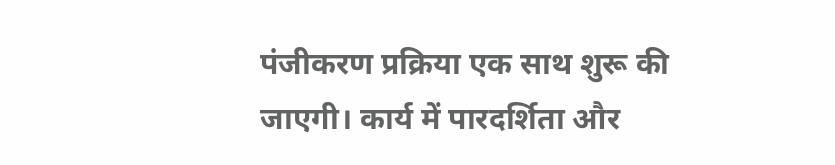पंजीकरण प्रक्रिया एक साथ शुरू की जाएगी। कार्य में पारदर्शिता और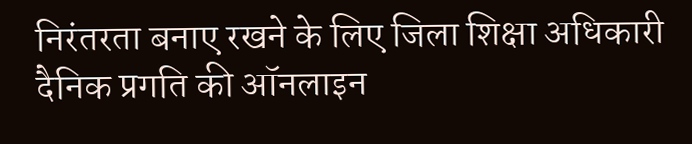निरंतरता बनाए रखने के लिए जिला शिक्षा अधिकारी दैनिक प्रगति की ऑनलाइन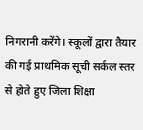निगरानी करेंगे। स्कूलों द्वारा तैयार की गई प्राथमिक सूची सर्कल स्तर से होते हुए जिला शिक्षा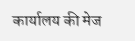कार्यालय की मेज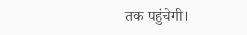तक पहुंचेगी।